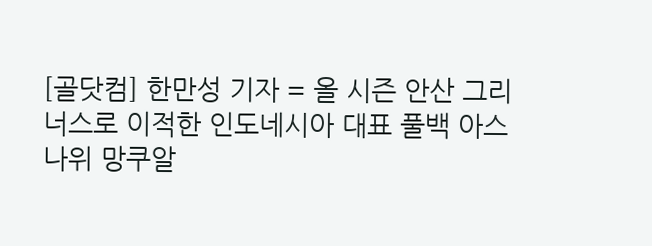[골닷컴] 한만성 기자 = 올 시즌 안산 그리너스로 이적한 인도네시아 대표 풀백 아스나위 망쿠알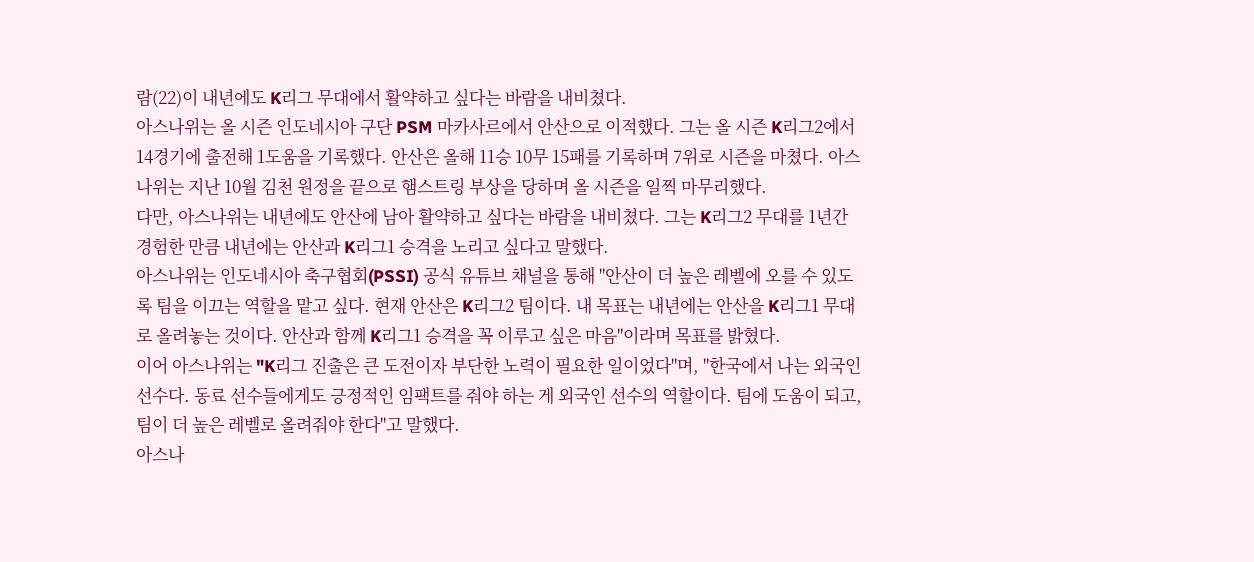람(22)이 내년에도 K리그 무대에서 활약하고 싶다는 바람을 내비쳤다.
아스나위는 올 시즌 인도네시아 구단 PSM 마카사르에서 안산으로 이적했다. 그는 올 시즌 K리그2에서 14경기에 출전해 1도움을 기록했다. 안산은 올해 11승 10무 15패를 기록하며 7위로 시즌을 마쳤다. 아스나위는 지난 10월 김천 원정을 끝으로 햄스트링 부상을 당하며 올 시즌을 일찍 마무리했다.
다만, 아스나위는 내년에도 안산에 남아 활약하고 싶다는 바람을 내비쳤다. 그는 K리그2 무대를 1년간 경험한 만큼 내년에는 안산과 K리그1 승격을 노리고 싶다고 말했다.
아스나위는 인도네시아 축구협회(PSSI) 공식 유튜브 채널을 통해 "안산이 더 높은 레벨에 오를 수 있도록 팀을 이끄는 역할을 맡고 싶다. 현재 안산은 K리그2 팀이다. 내 목표는 내년에는 안산을 K리그1 무대로 올려놓는 것이다. 안산과 함께 K리그1 승격을 꼭 이루고 싶은 마음"이라며 목표를 밝혔다.
이어 아스나위는 "K리그 진출은 큰 도전이자 부단한 노력이 필요한 일이었다"며, "한국에서 나는 외국인 선수다. 동료 선수들에게도 긍정적인 임팩트를 줘야 하는 게 외국인 선수의 역할이다. 팀에 도움이 되고, 팀이 더 높은 레벨로 올려줘야 한다"고 말했다.
아스나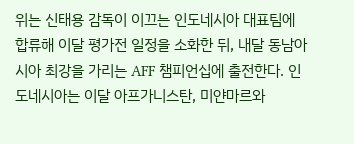위는 신태용 감독이 이끄는 인도네시아 대표팀에 합류해 이달 평가전 일정을 소화한 뒤, 내달 동남아시아 최강을 가리는 AFF 챔피언십에 출전한다. 인도네시아는 이달 아프가니스탄, 미얀마르와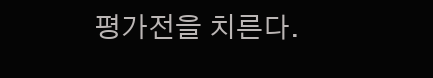평가전을 치른다.